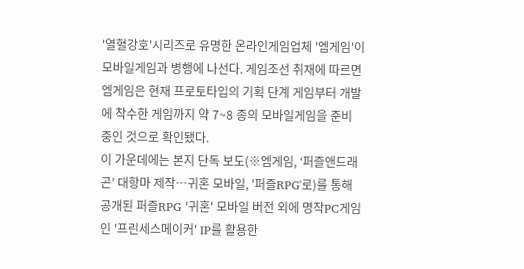'열혈강호'시리즈로 유명한 온라인게임업체 '엠게임'이 모바일게임과 병행에 나선다. 게임조선 취재에 따르면 엠게임은 현재 프로토타입의 기획 단계 게임부터 개발에 착수한 게임까지 약 7~8 종의 모바일게임을 준비 중인 것으로 확인됐다.
이 가운데에는 본지 단독 보도(※엠게임, ‘퍼즐앤드래곤’ 대항마 제작…귀혼 모바일, '퍼즐RPG'로)를 통해 공개된 퍼즐RPG '귀혼' 모바일 버전 외에 명작PC게임인 '프린세스메이커' IP를 활용한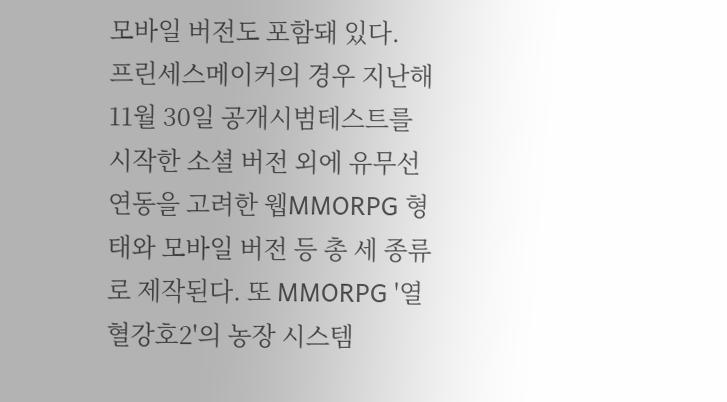모바일 버전도 포함돼 있다.
프린세스메이커의 경우 지난해 11월 30일 공개시범테스트를 시작한 소셜 버전 외에 유무선 연동을 고려한 웹MMORPG 형태와 모바일 버전 등 총 세 종류로 제작된다. 또 MMORPG '열혈강호2'의 농장 시스템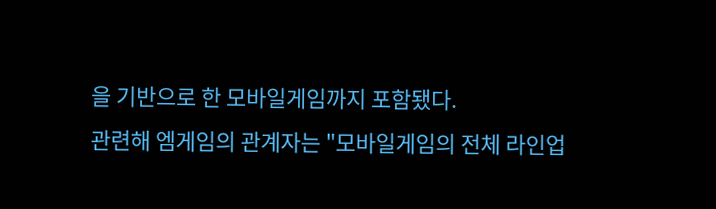을 기반으로 한 모바일게임까지 포함됐다.
관련해 엠게임의 관계자는 "모바일게임의 전체 라인업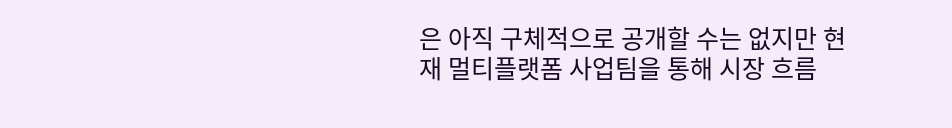은 아직 구체적으로 공개할 수는 없지만 현재 멀티플랫폼 사업팀을 통해 시장 흐름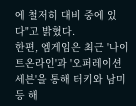에 철저히 대비 중에 있다"고 밝혔다.
한편, 엠게임은 최근 '나이트온라인'과 '오퍼레이션세븐'을 통해 터키와 남미 등 해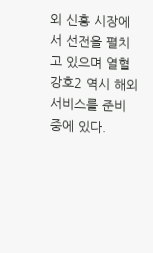외 신흥 시장에서 선전을 펼치고 있으며 열혈강호2 역시 해외 서비스를 준비 중에 있다.